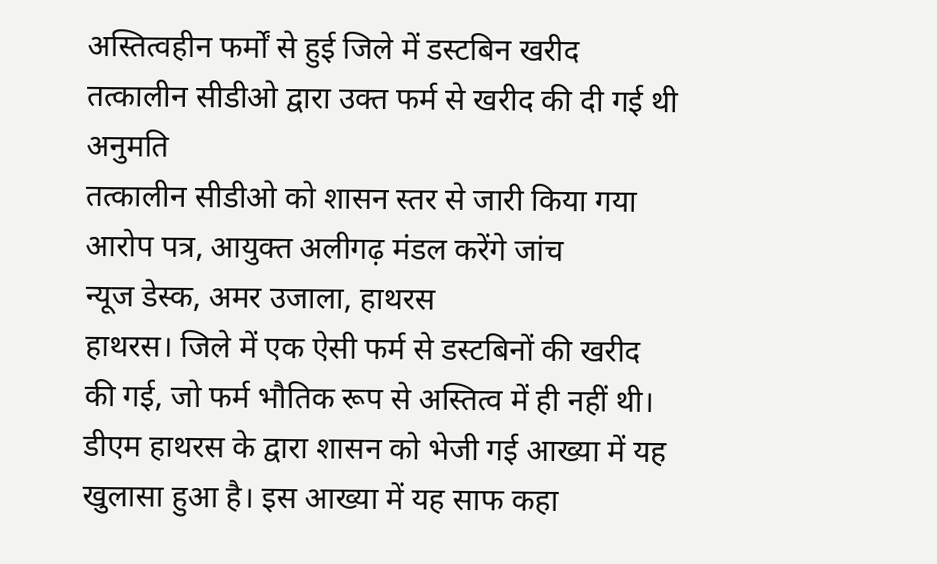अस्तित्वहीन फर्मों से हुई जिले में डस्टबिन खरीद
तत्कालीन सीडीओ द्वारा उक्त फर्म से खरीद की दी गई थी अनुमति
तत्कालीन सीडीओ को शासन स्तर से जारी किया गया आरोप पत्र, आयुक्त अलीगढ़ मंडल करेंगे जांच
न्यूज डेस्क, अमर उजाला, हाथरस
हाथरस। जिले में एक ऐसी फर्म से डस्टबिनों की खरीद की गई, जो फर्म भौतिक रूप से अस्तित्व में ही नहीं थी। डीएम हाथरस के द्वारा शासन को भेजी गई आख्या में यह खुलासा हुआ है। इस आख्या में यह साफ कहा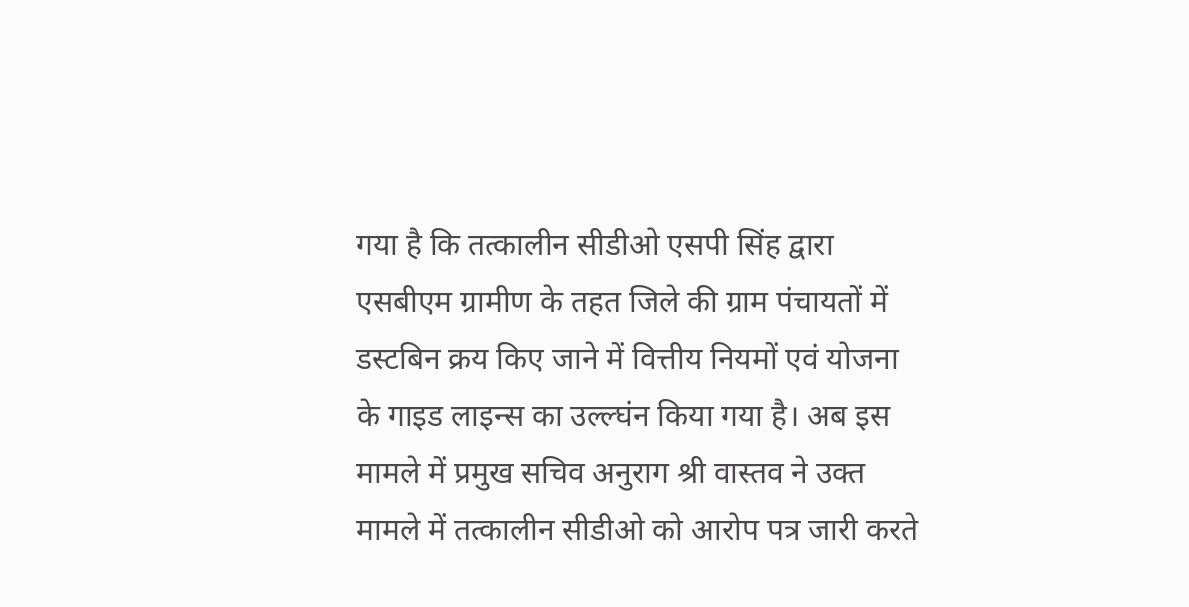गया है कि तत्कालीन सीडीओ एसपी सिंह द्वारा एसबीएम ग्रामीण के तहत जिले की ग्राम पंचायतों में डस्टबिन क्रय किए जाने में वित्तीय नियमों एवं योजना के गाइड लाइन्स का उल्ल्घंन किया गया है। अब इस मामले में प्रमुख सचिव अनुराग श्री वास्तव ने उक्त मामले में तत्कालीन सीडीओ को आरोप पत्र जारी करते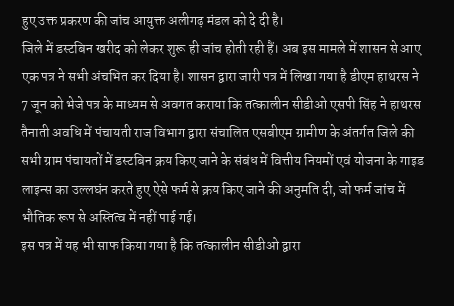हुए उक्त प्रकरण की जांच आयुक्त अलीगढ़ मंडल को दे दी है।
जिले में डस्टबिन खरीद को लेकर शुरू ही जांच होती रही हैं। अब इस मामले में शासन से आए एक पत्र ने सभी अंचभित कर दिया है। शासन द्वारा जारी पत्र में लिखा गया है डीएम हाथरस ने 7 जून को भेजे पत्र के माध्यम से अवगत कराया कि तत्कालीन सीडीओ एसपी सिंह ने हाथरस तैनाती अवधि में पंचायती राज विभाग द्वारा संचालित एसबीएम ग्रामीण के अंतर्गत जिले की सभी ग्राम पंचायतों में डस्टबिन क्रय किए जाने के संबंध में वित्तीय नियमों एवं योजना के गाइड लाइन्स का उल्लघंन करते हुए ऐसे फर्म से क्रय किए जाने की अनुमति दी, जो फर्म जांच में भौतिक रूप से अस्तित्व में नहीं पाई गई।
इस पत्र में यह भी साफ किया गया है कि तत्कालीन सीडीओ द्वारा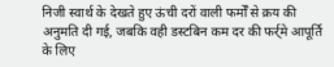निजी स्वार्थ के देखते हुए ऊंची दरों वाली फर्मोँ से क्रय की अनुमति दी गई, जबकि वही डस्टबिन कम दर की फर्र्मे आपूर्ति के लिए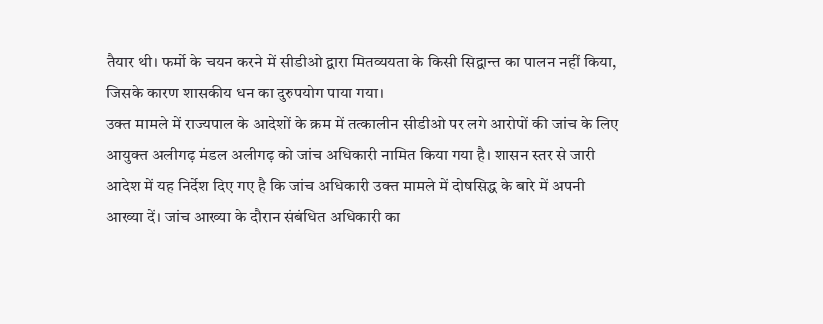तैयार थी। फर्मो के चयन करने में सीडीओ द्वारा मितव्ययता के किसी सिद्वान्त का पालन नहीं किया, जिसके कारण शासकीय धन का दुरुपयोग पाया गया।
उक्त मामले में राज्यपाल के आदेशों के क्रम में तत्कालीन सीडीओ पर लगे आरोपों की जांच के लिए आयुक्त अलीगढ़ मंडल अलीगढ़ को जांच अधिकारी नामित किया गया है। शासन स्तर से जारी आदेश में यह निर्देश दिए गए है कि जांच अधिकारी उक्त मामले में दोषसिद्ध के बारे में अपनी आख्या दें। जांच आख्या के दौरान संबंधित अधिकारी का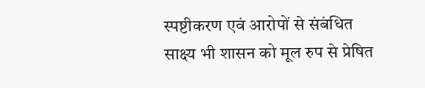स्पष्टीकरण एवं आरोपों से संबंधित साक्ष्य भी शासन को मूल रुप से प्रेषित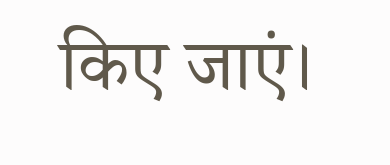किए जाएं।